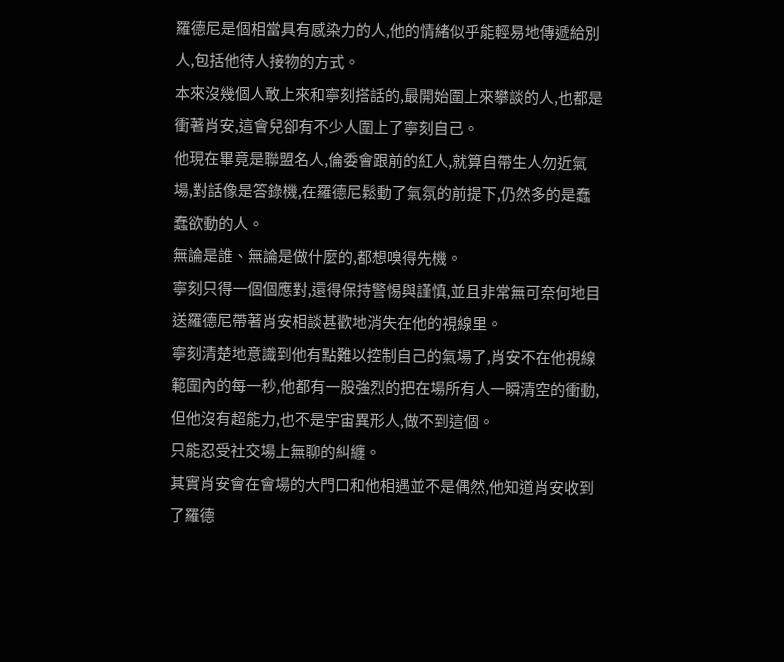羅德尼是個相當具有感染力的人,他的情緒似乎能輕易地傳遞給別人,包括他待人接物的方式。
本來沒幾個人敢上來和寧刻搭話的,最開始圍上來攀談的人,也都是衝著肖安,這會兒卻有不少人圍上了寧刻自己。
他現在畢竟是聯盟名人,倫委會跟前的紅人,就算自帶生人勿近氣場,對話像是答錄機,在羅德尼鬆動了氣氛的前提下,仍然多的是蠢蠢欲動的人。
無論是誰、無論是做什麼的,都想嗅得先機。
寧刻只得一個個應對,還得保持警惕與謹慎,並且非常無可奈何地目送羅德尼帶著肖安相談甚歡地消失在他的視線里。
寧刻清楚地意識到他有點難以控制自己的氣場了,肖安不在他視線範圍內的每一秒,他都有一股強烈的把在場所有人一瞬清空的衝動,但他沒有超能力,也不是宇宙異形人,做不到這個。
只能忍受社交場上無聊的糾纏。
其實肖安會在會場的大門口和他相遇並不是偶然,他知道肖安收到了羅德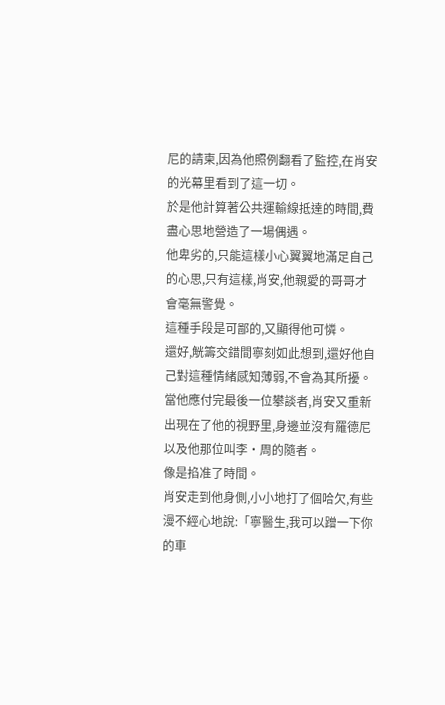尼的請柬,因為他照例翻看了監控,在肖安的光幕里看到了這一切。
於是他計算著公共運輸線抵達的時間,費盡心思地營造了一場偶遇。
他卑劣的,只能這樣小心翼翼地滿足自己的心思,只有這樣,肖安,他親愛的哥哥才會毫無警覺。
這種手段是可鄙的,又顯得他可憐。
還好,觥籌交錯間寧刻如此想到,還好他自己對這種情緒感知薄弱,不會為其所擾。
當他應付完最後一位攀談者,肖安又重新出現在了他的視野里,身邊並沒有羅德尼以及他那位叫李·周的隨者。
像是掐准了時間。
肖安走到他身側,小小地打了個哈欠,有些漫不經心地說:「寧醫生,我可以蹭一下你的車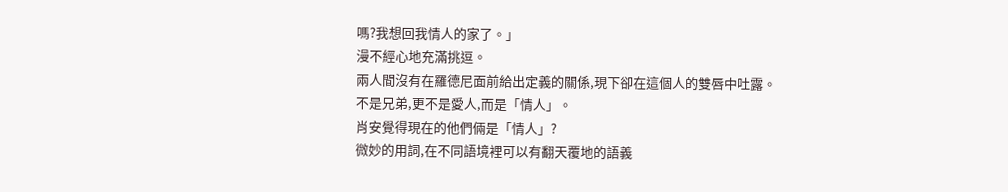嗎?我想回我情人的家了。」
漫不經心地充滿挑逗。
兩人間沒有在羅德尼面前給出定義的關係,現下卻在這個人的雙唇中吐露。
不是兄弟,更不是愛人,而是「情人」。
肖安覺得現在的他們倆是「情人」?
微妙的用詞,在不同語境裡可以有翻天覆地的語義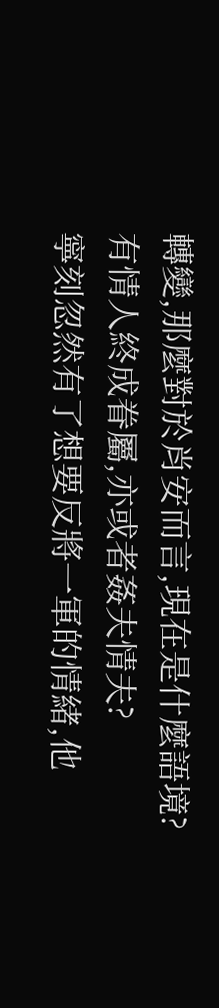轉變,那麼對於肖安而言,現在是什麼語境?
有情人終成眷屬,亦或者姦夫情夫?
寧刻忽然有了想要反將一軍的情緒,他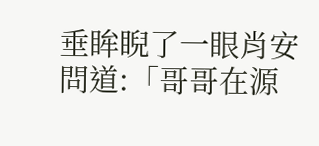垂眸睨了一眼肖安問道:「哥哥在源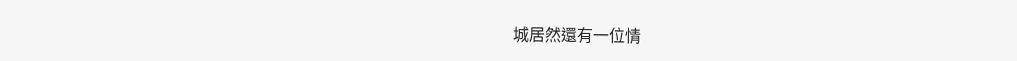城居然還有一位情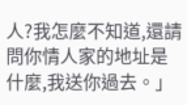人?我怎麼不知道,還請問你情人家的地址是什麼,我送你過去。」